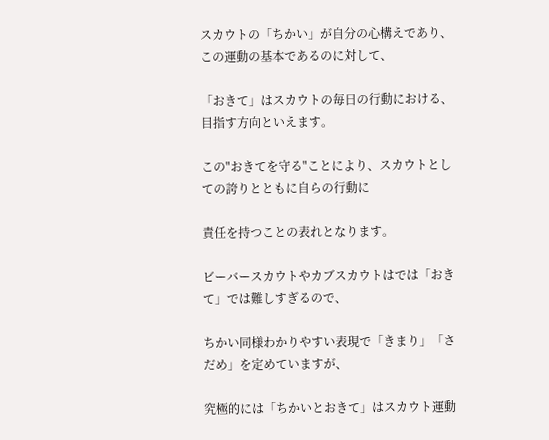スカウトの「ちかい」が自分の心構えであり、この運動の基本であるのに対して、

「おきて」はスカウトの毎日の行動における、目指す方向といえます。

この"おきてを守る"ことにより、スカウトとしての誇りとともに自らの行動に

責任を持つことの表れとなります。

ビーバースカウトやカブスカウトはでは「おきて」では難しすぎるので、

ちかい同様わかりやすい表現で「きまり」「さだめ」を定めていますが、

究極的には「ちかいとおきて」はスカウト運動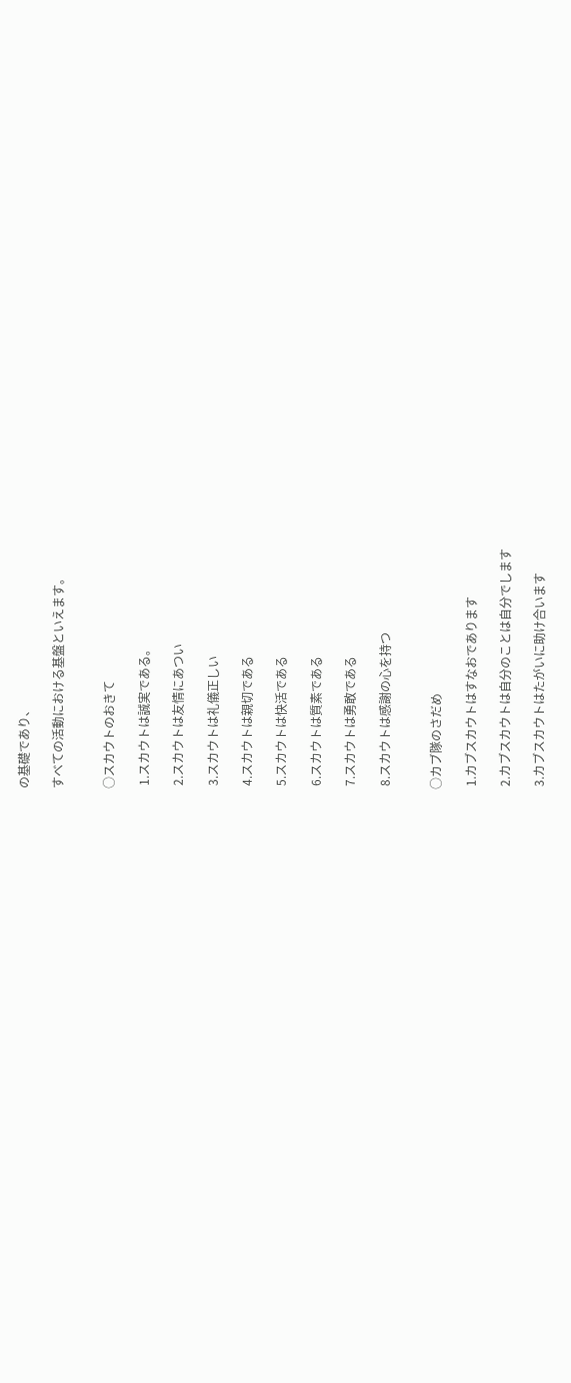の基礎であり、

すべての活動における基盤といえます。


○スカウトのおきて

 1.スカウトは誠実である。

 2.スカウトは友情にあつい

 3.スカウトは礼儀正しい

 4.スカウトは親切である

 5.スカウトは快活である

 6.スカウトは質素である

 7.スカウトは勇敢である

 8.スカウトは感謝の心を持つ


○カブ隊のさだめ

 1.カブスカウトはすなおであります

 2.カブスカウトは自分のことは自分でします

 3.カブスカウトはたがいに助け合います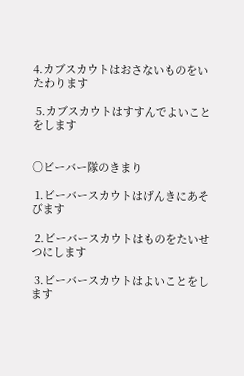4.カブスカウトはおさないものをいたわります

 5.カブスカウトはすすんでよいことをします


○ビーバー隊のきまり

 1.ビーバースカウトはげんきにあそびます

 2.ビーバースカウトはものをたいせつにします

 3.ビーバースカウトはよいことをします